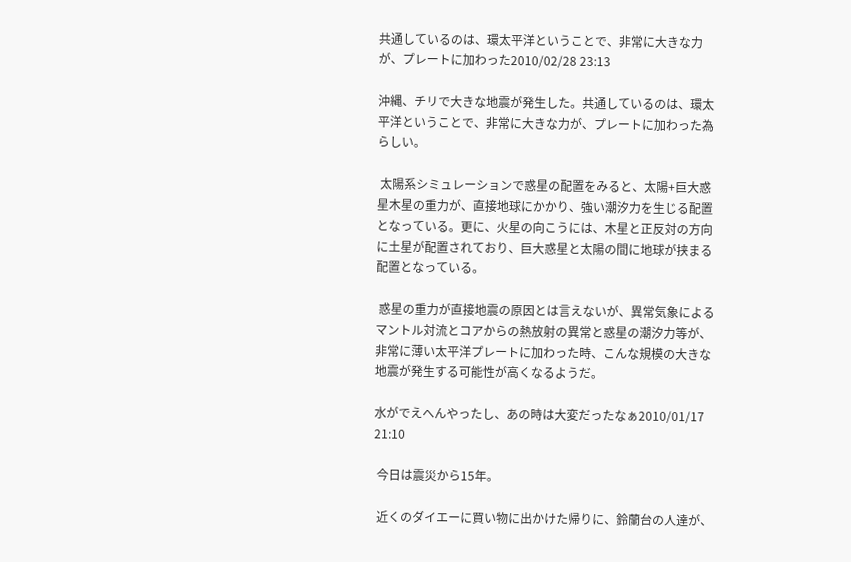共通しているのは、環太平洋ということで、非常に大きな力が、プレートに加わった2010/02/28 23:13

沖縄、チリで大きな地震が発生した。共通しているのは、環太平洋ということで、非常に大きな力が、プレートに加わった為らしい。

 太陽系シミュレーションで惑星の配置をみると、太陽+巨大惑星木星の重力が、直接地球にかかり、強い潮汐力を生じる配置となっている。更に、火星の向こうには、木星と正反対の方向に土星が配置されており、巨大惑星と太陽の間に地球が挟まる配置となっている。

 惑星の重力が直接地震の原因とは言えないが、異常気象によるマントル対流とコアからの熱放射の異常と惑星の潮汐力等が、非常に薄い太平洋プレートに加わった時、こんな規模の大きな地震が発生する可能性が高くなるようだ。

水がでえへんやったし、あの時は大変だったなぁ2010/01/17 21:10

 今日は震災から15年。

 近くのダイエーに買い物に出かけた帰りに、鈴蘭台の人達が、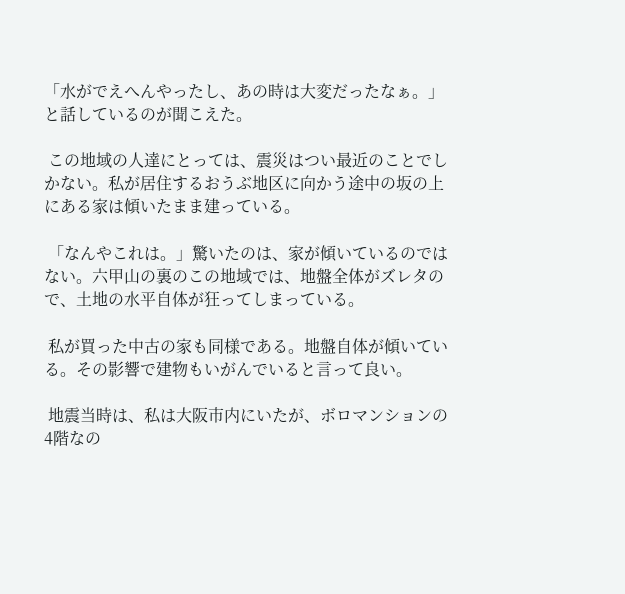「水がでえへんやったし、あの時は大変だったなぁ。」と話しているのが聞こえた。

 この地域の人達にとっては、震災はつい最近のことでしかない。私が居住するおうぶ地区に向かう途中の坂の上にある家は傾いたまま建っている。

 「なんやこれは。」驚いたのは、家が傾いているのではない。六甲山の裏のこの地域では、地盤全体がズレタので、土地の水平自体が狂ってしまっている。

 私が買った中古の家も同様である。地盤自体が傾いている。その影響で建物もいがんでいると言って良い。

 地震当時は、私は大阪市内にいたが、ボロマンションの4階なの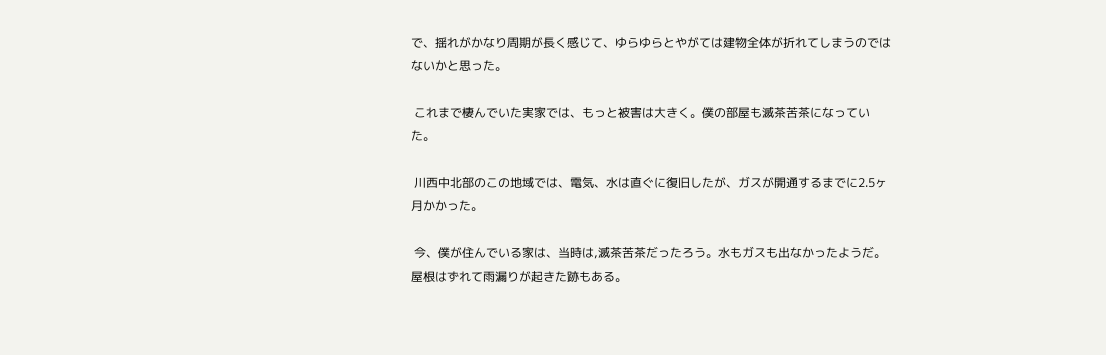で、揺れがかなり周期が長く感じて、ゆらゆらとやがては建物全体が折れてしまうのではないかと思った。

 これまで棲んでいた実家では、もっと被害は大きく。僕の部屋も滅茶苦茶になっていた。

 川西中北部のこの地域では、電気、水は直ぐに復旧したが、ガスが開通するまでに2.5ヶ月かかった。

 今、僕が住んでいる家は、当時は,滅茶苦茶だったろう。水もガスも出なかったようだ。屋根はずれて雨漏りが起きた跡もある。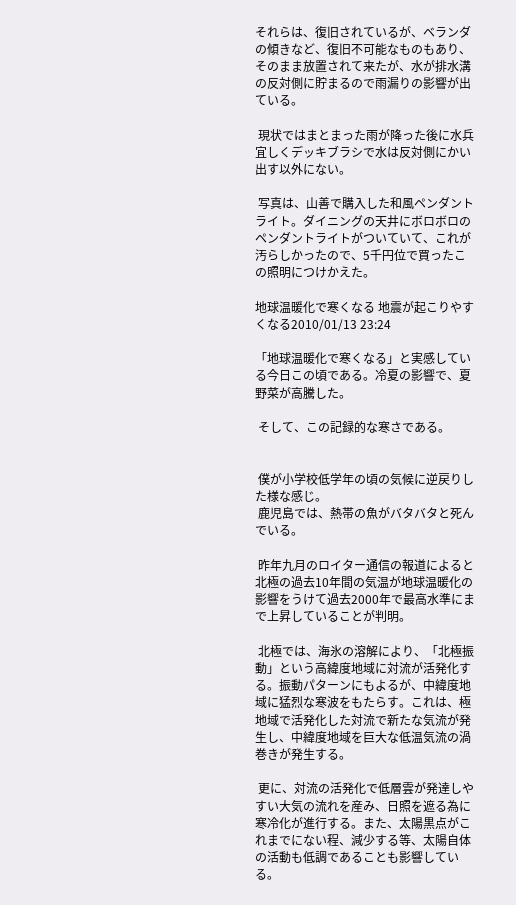それらは、復旧されているが、ベランダの傾きなど、復旧不可能なものもあり、そのまま放置されて来たが、水が排水溝の反対側に貯まるので雨漏りの影響が出ている。

 現状ではまとまった雨が降った後に水兵宜しくデッキブラシで水は反対側にかい出す以外にない。

 写真は、山善で購入した和風ペンダントライト。ダイニングの天井にボロボロのペンダントライトがついていて、これが汚らしかったので、5千円位で買ったこの照明につけかえた。

地球温暖化で寒くなる 地震が起こりやすくなる2010/01/13 23:24

「地球温暖化で寒くなる」と実感している今日この頃である。冷夏の影響で、夏野菜が高騰した。

 そして、この記録的な寒さである。


 僕が小学校低学年の頃の気候に逆戻りした様な感じ。
 鹿児島では、熱帯の魚がバタバタと死んでいる。

 昨年九月のロイター通信の報道によると北極の過去10年間の気温が地球温暖化の影響をうけて過去2000年で最高水準にまで上昇していることが判明。

 北極では、海氷の溶解により、「北極振動」という高緯度地域に対流が活発化する。振動パターンにもよるが、中緯度地域に猛烈な寒波をもたらす。これは、極地域で活発化した対流で新たな気流が発生し、中緯度地域を巨大な低温気流の渦巻きが発生する。

 更に、対流の活発化で低層雲が発達しやすい大気の流れを産み、日照を遮る為に寒冷化が進行する。また、太陽黒点がこれまでにない程、減少する等、太陽自体の活動も低調であることも影響している。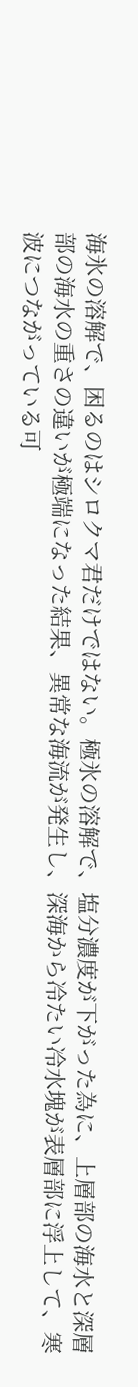海氷の溶解で、困るのはシロクマ君だけではない。極氷の溶解で、塩分濃度が下がった為に、上層部の海水と深層部の海水の重さの違いが極端になった結果、異常な海流が発生し、深海から冷たい冷水塊が表層部に浮上して、寒波につながっている可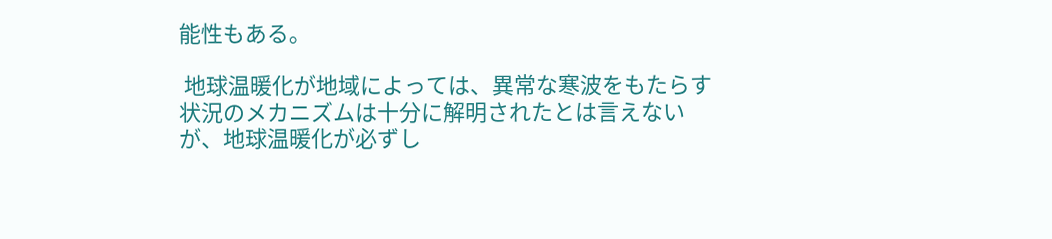能性もある。

 地球温暖化が地域によっては、異常な寒波をもたらす状況のメカニズムは十分に解明されたとは言えないが、地球温暖化が必ずし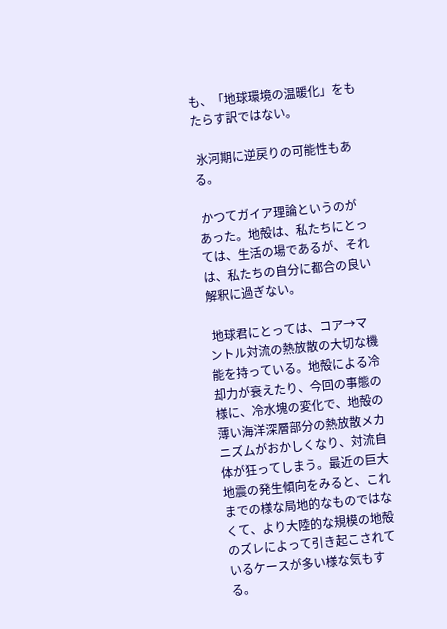も、「地球環境の温暖化」をもたらす訳ではない。

 氷河期に逆戻りの可能性もある。

 かつてガイア理論というのがあった。地殻は、私たちにとっては、生活の場であるが、それは、私たちの自分に都合の良い解釈に過ぎない。

 地球君にとっては、コア→マントル対流の熱放散の大切な機能を持っている。地殻による冷却力が衰えたり、今回の事態の様に、冷水塊の変化で、地殻の薄い海洋深層部分の熱放散メカニズムがおかしくなり、対流自体が狂ってしまう。最近の巨大地震の発生傾向をみると、これまでの様な局地的なものではなくて、より大陸的な規模の地殻のズレによって引き起こされているケースが多い様な気もする。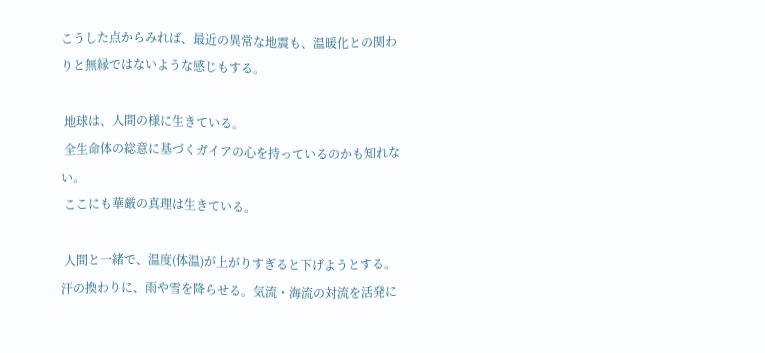こうした点からみれば、最近の異常な地震も、温暖化との関わりと無縁ではないような感じもする。

 地球は、人間の様に生きている。
 全生命体の総意に基づくガイアの心を持っているのかも知れない。
 ここにも華厳の真理は生きている。

 人間と一緒で、温度(体温)が上がりすぎると下げようとする。汗の換わりに、雨や雪を降らせる。気流・海流の対流を活発に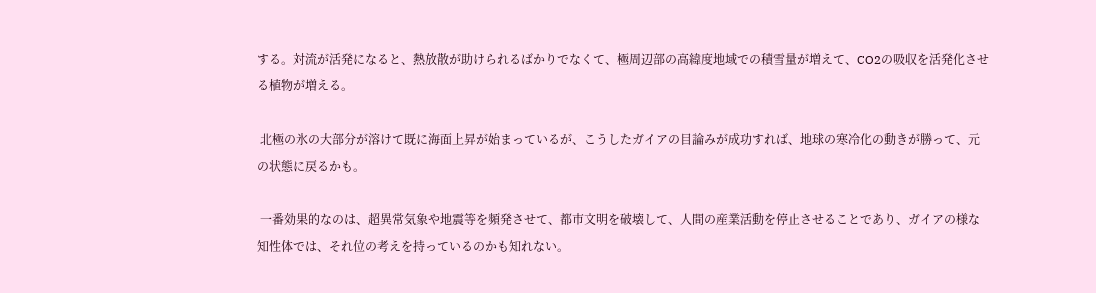する。対流が活発になると、熱放散が助けられるばかりでなくて、極周辺部の高緯度地域での積雪量が増えて、CO2の吸収を活発化させる植物が増える。

 北極の氷の大部分が溶けて既に海面上昇が始まっているが、こうしたガイアの目論みが成功すれば、地球の寒冷化の動きが勝って、元の状態に戻るかも。

 一番効果的なのは、超異常気象や地震等を頻発させて、都市文明を破壊して、人間の産業活動を停止させることであり、ガイアの様な知性体では、それ位の考えを持っているのかも知れない。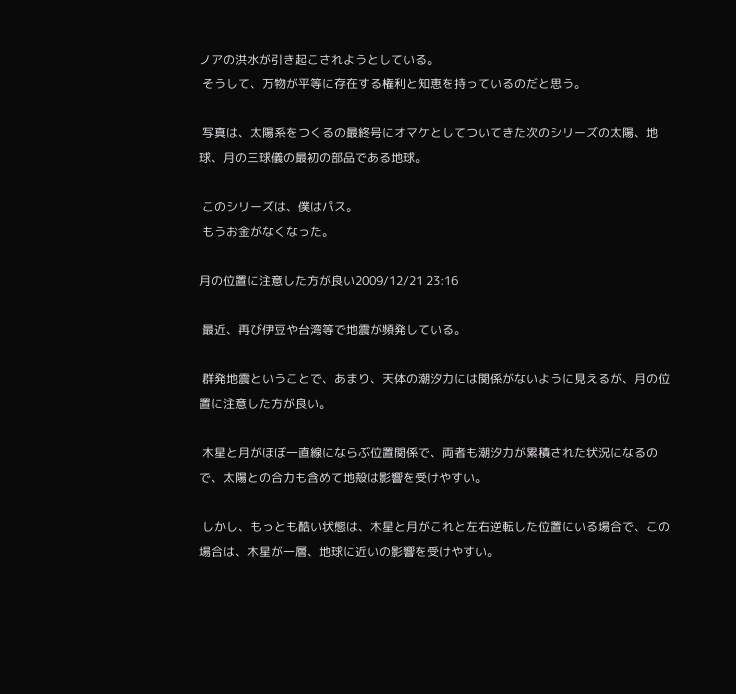ノアの洪水が引き起こされようとしている。
 そうして、万物が平等に存在する権利と知恵を持っているのだと思う。

 写真は、太陽系をつくるの最終号にオマケとしてついてきた次のシリーズの太陽、地球、月の三球儀の最初の部品である地球。

 このシリーズは、僕はパス。
 もうお金がなくなった。

月の位置に注意した方が良い2009/12/21 23:16

 最近、再び伊豆や台湾等で地震が頻発している。

 群発地震ということで、あまり、天体の潮汐力には関係がないように見えるが、月の位置に注意した方が良い。

 木星と月がほぼ一直線にならぶ位置関係で、両者も潮汐力が累積された状況になるので、太陽との合力も含めて地殻は影響を受けやすい。

 しかし、もっとも酷い状態は、木星と月がこれと左右逆転した位置にいる場合で、この場合は、木星が一層、地球に近いの影響を受けやすい。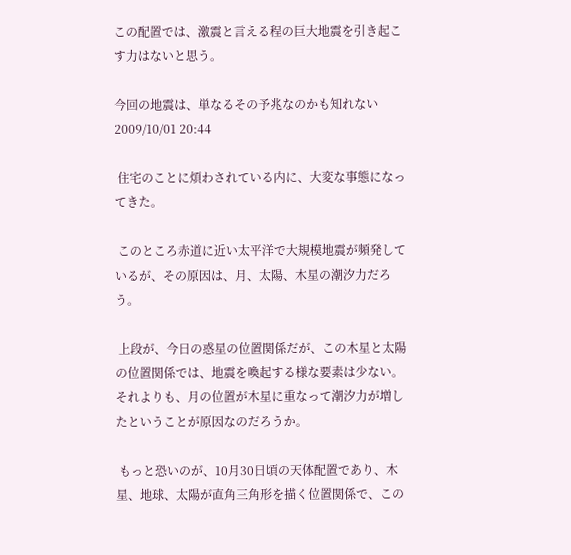この配置では、激震と言える程の巨大地震を引き起こす力はないと思う。

今回の地震は、単なるその予兆なのかも知れない2009/10/01 20:44

 住宅のことに煩わされている内に、大変な事態になってきた。

 このところ赤道に近い太平洋で大規模地震が頻発しているが、その原因は、月、太陽、木星の潮汐力だろう。

 上段が、今日の惑星の位置関係だが、この木星と太陽の位置関係では、地震を喚起する様な要素は少ない。それよりも、月の位置が木星に重なって潮汐力が増したということが原因なのだろうか。

 もっと恐いのが、10月30日頃の天体配置であり、木星、地球、太陽が直角三角形を描く位置関係で、この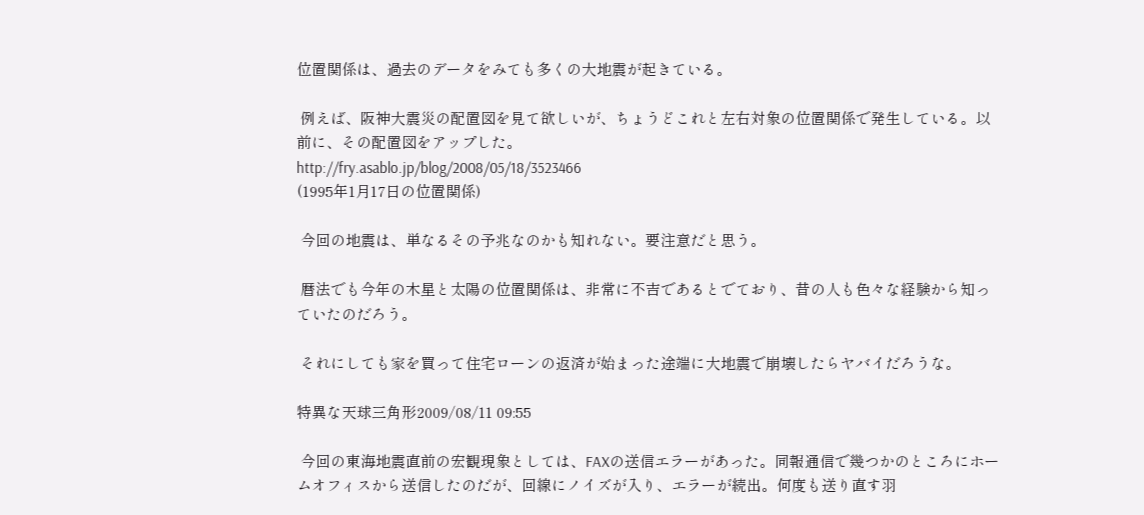位置関係は、過去のデータをみても多くの大地震が起きている。

 例えば、阪神大震災の配置図を見て欲しいが、ちょうどこれと左右対象の位置関係で発生している。以前に、その配置図をアップした。
http://fry.asablo.jp/blog/2008/05/18/3523466
(1995年1月17日の位置関係)

 今回の地震は、単なるその予兆なのかも知れない。要注意だと思う。

 暦法でも今年の木星と太陽の位置関係は、非常に不吉であるとでており、昔の人も色々な経験から知っていたのだろう。

 それにしても家を買って住宅ローンの返済が始まった途端に大地震で崩壊したらヤバイだろうな。

特異な天球三角形2009/08/11 09:55

 今回の東海地震直前の宏観現象としては、FAXの送信エラーがあった。同報通信で幾つかのところにホームオフィスから送信したのだが、回線にノイズが入り、エラーが続出。何度も送り直す羽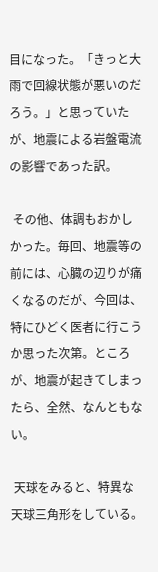目になった。「きっと大雨で回線状態が悪いのだろう。」と思っていたが、地震による岩盤電流の影響であった訳。

 その他、体調もおかしかった。毎回、地震等の前には、心臓の辺りが痛くなるのだが、今回は、特にひどく医者に行こうか思った次第。ところが、地震が起きてしまったら、全然、なんともない。

 天球をみると、特異な天球三角形をしている。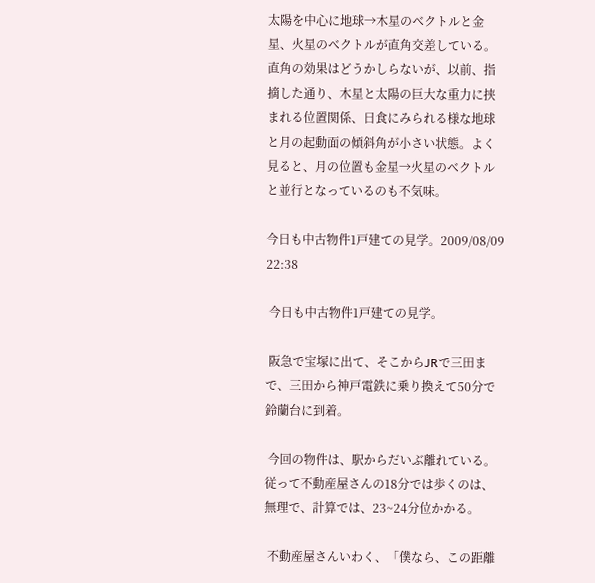太陽を中心に地球→木星のベクトルと金星、火星のベクトルが直角交差している。直角の効果はどうかしらないが、以前、指摘した通り、木星と太陽の巨大な重力に挟まれる位置関係、日食にみられる様な地球と月の起動面の傾斜角が小さい状態。よく見ると、月の位置も金星→火星のベクトルと並行となっているのも不気味。

今日も中古物件1戸建ての見学。2009/08/09 22:38

 今日も中古物件1戸建ての見学。

 阪急で宝塚に出て、そこからJRで三田まで、三田から神戸電鉄に乗り換えて50分で鈴蘭台に到着。

 今回の物件は、駅からだいぶ離れている。従って不動産屋さんの18分では歩くのは、無理で、計算では、23~24分位かかる。

 不動産屋さんいわく、「僕なら、この距離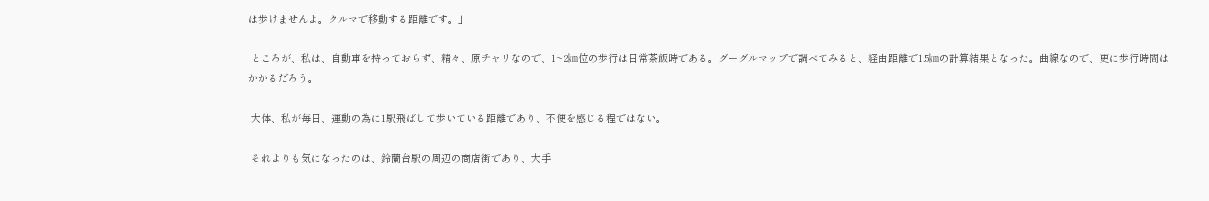は歩けませんよ。クルマで移動する距離です。」

 ところが、私は、自動車を持っておらず、精々、原チャリなので、1~2㎞位の歩行は日常茶飯時である。グーグルマップで調べてみると、経由距離で1.5㎞の計算結果となった。曲線なので、更に歩行時間はかかるだろう。

 大体、私が毎日、運動の為に1駅飛ばして歩いている距離であり、不便を感じる程ではない。

 それよりも気になったのは、鈴蘭台駅の周辺の商店街であり、大手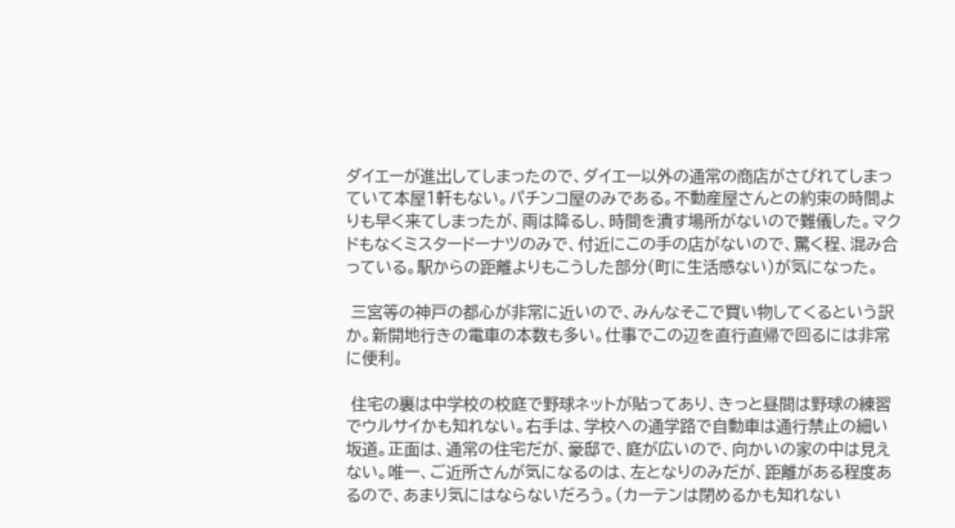ダイエーが進出してしまったので、ダイエー以外の通常の商店がさびれてしまっていて本屋1軒もない。パチンコ屋のみである。不動産屋さんとの約束の時間よりも早く来てしまったが、雨は降るし、時間を潰す場所がないので難儀した。マクドもなくミスタードーナツのみで、付近にこの手の店がないので、驚く程、混み合っている。駅からの距離よりもこうした部分(町に生活感ない)が気になった。

 三宮等の神戸の都心が非常に近いので、みんなそこで買い物してくるという訳か。新開地行きの電車の本数も多い。仕事でこの辺を直行直帰で回るには非常に便利。

 住宅の裏は中学校の校庭で野球ネットが貼ってあり、きっと昼間は野球の練習でウルサイかも知れない。右手は、学校への通学路で自動車は通行禁止の細い坂道。正面は、通常の住宅だが、豪邸で、庭が広いので、向かいの家の中は見えない。唯一、ご近所さんが気になるのは、左となりのみだが、距離がある程度あるので、あまり気にはならないだろう。(カーテンは閉めるかも知れない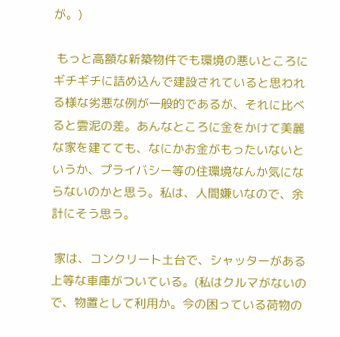が。)

 もっと高額な新築物件でも環境の悪いところにギチギチに詰め込んで建設されていると思われる様な劣悪な例が一般的であるが、それに比べると雲泥の差。あんなところに金をかけて美麗な家を建てても、なにかお金がもったいないというか、プライバシー等の住環境なんか気にならないのかと思う。私は、人間嫌いなので、余計にそう思う。

 家は、コンクリート土台で、シャッターがある上等な車庫がついている。(私はクルマがないので、物置として利用か。今の困っている荷物の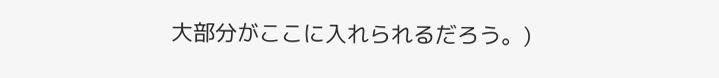大部分がここに入れられるだろう。)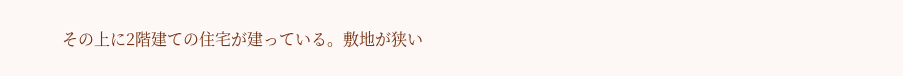その上に2階建ての住宅が建っている。敷地が狭い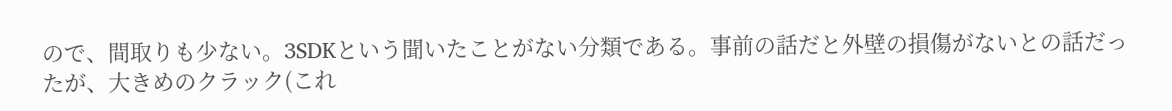ので、間取りも少ない。3SDKという聞いたことがない分類である。事前の話だと外壁の損傷がないとの話だったが、大きめのクラック(これ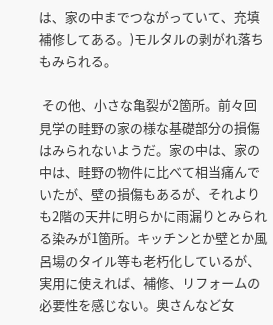は、家の中までつながっていて、充填補修してある。)モルタルの剥がれ落ちもみられる。

 その他、小さな亀裂が2箇所。前々回見学の畦野の家の様な基礎部分の損傷はみられないようだ。家の中は、家の中は、畦野の物件に比べて相当痛んでいたが、壁の損傷もあるが、それよりも2階の天井に明らかに雨漏りとみられる染みが1箇所。キッチンとか壁とか風呂場のタイル等も老朽化しているが、実用に使えれば、補修、リフォームの必要性を感じない。奥さんなど女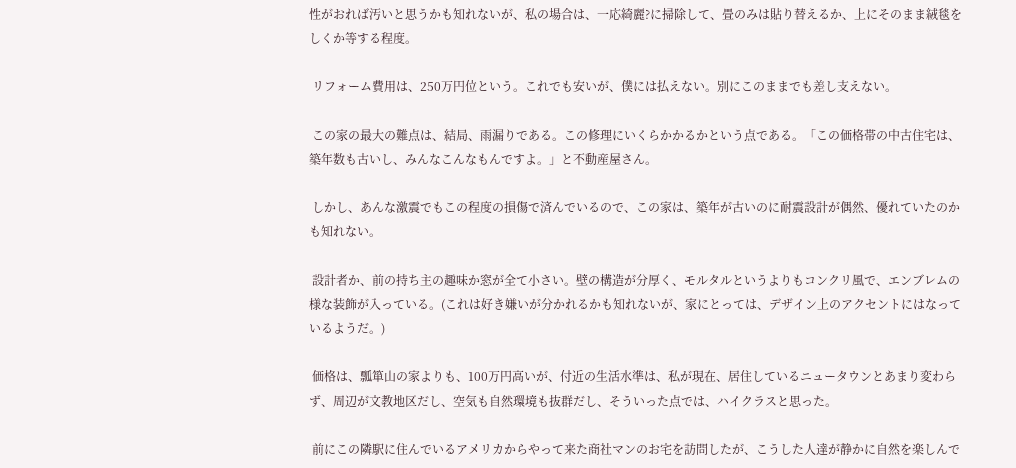性がおれば汚いと思うかも知れないが、私の場合は、一応綺麗?に掃除して、畳のみは貼り替えるか、上にそのまま絨毯をしくか等する程度。

 リフォーム費用は、250万円位という。これでも安いが、僕には払えない。別にこのままでも差し支えない。

 この家の最大の難点は、結局、雨漏りである。この修理にいくらかかるかという点である。「この価格帯の中古住宅は、築年数も古いし、みんなこんなもんですよ。」と不動産屋さん。

 しかし、あんな激震でもこの程度の損傷で済んでいるので、この家は、築年が古いのに耐震設計が偶然、優れていたのかも知れない。

 設計者か、前の持ち主の趣味か窓が全て小さい。壁の構造が分厚く、モルタルというよりもコンクリ風で、エンブレムの様な装飾が入っている。(これは好き嫌いが分かれるかも知れないが、家にとっては、デザイン上のアクセントにはなっているようだ。)

 価格は、瓢箪山の家よりも、100万円高いが、付近の生活水準は、私が現在、居住しているニュータウンとあまり変わらず、周辺が文教地区だし、空気も自然環境も抜群だし、そういった点では、ハイクラスと思った。

 前にこの隣駅に住んでいるアメリカからやって来た商社マンのお宅を訪問したが、こうした人達が静かに自然を楽しんで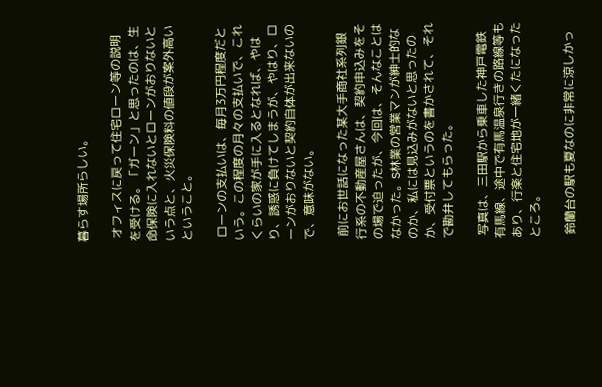暮らす場所らしい。

 オフィスに戻って住宅ローン等の説明を受ける。「ガーン」と思ったのは、生命保険に入れないとローンがおりないという点と、火災保険料の値段が案外高いということ。

 ローンの支払いは、毎月3万円程度だという。この程度の月々の支払いで、これくらいの家が手に入るとなれば、やはり、誘惑に負けてしまうが、やはり、ローンがおりないと契約自体が出来ないので、意味がない。

 前にお世話になった某大手商社系列銀行系の不動産屋さんは、契約申込みをその場で迫ったが、今回は、そんなことはなかった。S林業の営業マンが紳士的なのか、私には見込みがないと思ったのか、受付票というのを書かされて、それで勘弁してもらった。

 写真は、三田駅から乗車した神戸電鉄有馬線、途中で有馬温泉行きの路線等もあり、行楽と住宅地が一緒くたになったところ。

 鈴蘭台の駅も夏なのに非常に涼しかっ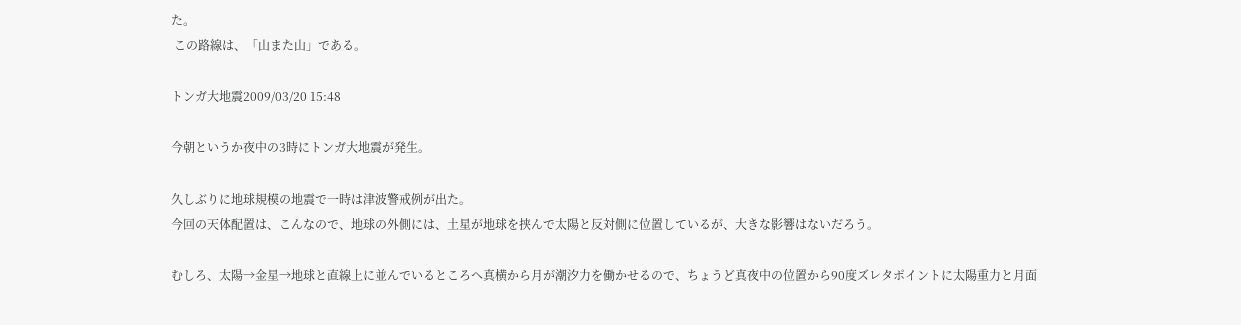た。
 この路線は、「山また山」である。

トンガ大地震2009/03/20 15:48

今朝というか夜中の3時にトンガ大地震が発生。

久しぶりに地球規模の地震で一時は津波警戒例が出た。
今回の天体配置は、こんなので、地球の外側には、土星が地球を挟んで太陽と反対側に位置しているが、大きな影響はないだろう。

むしろ、太陽→金星→地球と直線上に並んでいるところへ真横から月が潮汐力を働かせるので、ちょうど真夜中の位置から90度ズレタポイントに太陽重力と月面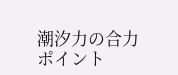潮汐力の合力ポイント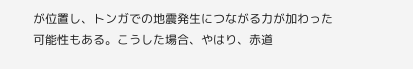が位置し、トンガでの地震発生につながる力が加わった可能性もある。こうした場合、やはり、赤道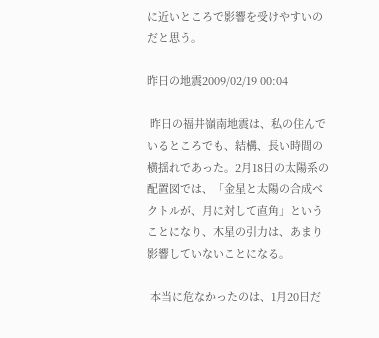に近いところで影響を受けやすいのだと思う。

昨日の地震2009/02/19 00:04

 昨日の福井嶺南地震は、私の住んでいるところでも、結構、長い時間の横揺れであった。2月18日の太陽系の配置図では、「金星と太陽の合成ベクトルが、月に対して直角」ということになり、木星の引力は、あまり影響していないことになる。

 本当に危なかったのは、1月20日だ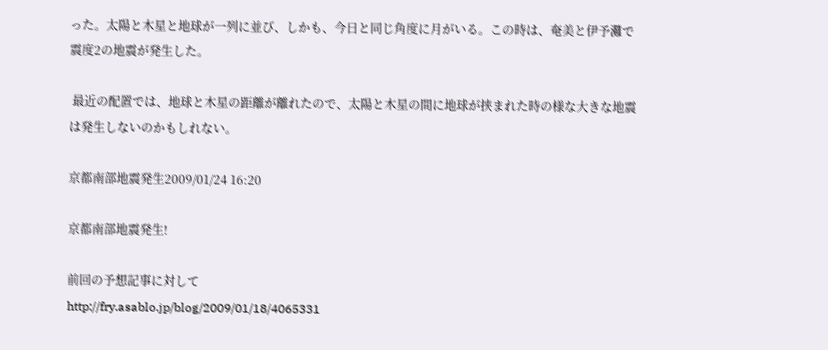った。太陽と木星と地球が一列に並び、しかも、今日と同じ角度に月がいる。この時は、奄美と伊予灘で震度2の地震が発生した。

 最近の配置では、地球と木星の距離が離れたので、太陽と木星の間に地球が挟まれた時の様な大きな地震は発生しないのかもしれない。

京都南部地震発生2009/01/24 16:20

京都南部地震発生!

前回の予想記事に対して
http://fry.asablo.jp/blog/2009/01/18/4065331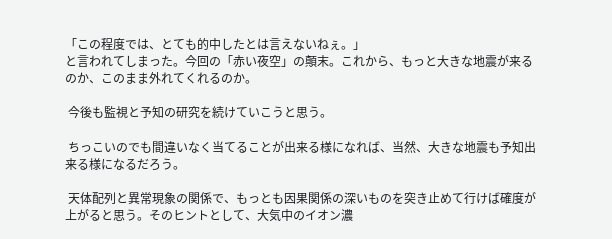「この程度では、とても的中したとは言えないねぇ。」
と言われてしまった。今回の「赤い夜空」の顛末。これから、もっと大きな地震が来るのか、このまま外れてくれるのか。

 今後も監視と予知の研究を続けていこうと思う。

 ちっこいのでも間違いなく当てることが出来る様になれば、当然、大きな地震も予知出来る様になるだろう。

 天体配列と異常現象の関係で、もっとも因果関係の深いものを突き止めて行けば確度が上がると思う。そのヒントとして、大気中のイオン濃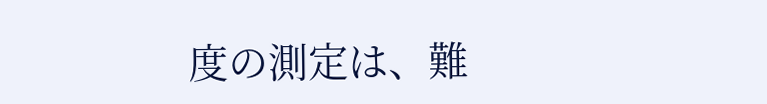度の測定は、難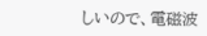しいので、電磁波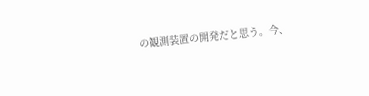の観測装置の開発だと思う。今、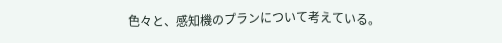色々と、感知機のプランについて考えている。